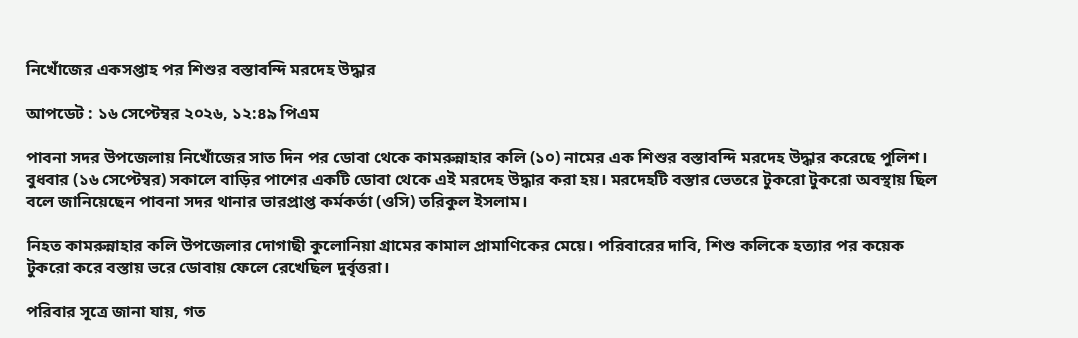নিখোঁজের একসপ্তাহ পর শিশুর বস্তাবন্দি মরদেহ উদ্ধার

আপডেট : ১৬ সেপ্টেম্বর ২০২৬, ১২:৪৯ পিএম

পাবনা সদর উপজেলায় নিখোঁজের সাত দিন পর ডোবা থেকে কামরুন্নাহার কলি (১০) নামের এক শিশুর বস্তাবন্দি মরদেহ উদ্ধার করেছে পুলিশ। বুধবার (১৬ সেপ্টেম্বর) সকালে বাড়ির পাশের একটি ডোবা থেকে এই মরদেহ উদ্ধার করা হয়। মরদেহটি বস্তার ভেতরে টুকরো টুকরো অবস্থায় ছিল বলে জানিয়েছেন পাবনা সদর থানার ভারপ্রাপ্ত কর্মকর্তা (ওসি) তরিকুল ইসলাম।

নিহত কামরুন্নাহার কলি উপজেলার দোগাছী কুলোনিয়া গ্রামের কামাল প্রামাণিকের মেয়ে। পরিবারের দাবি, শিশু কলিকে হত্যার পর কয়েক টুকরো করে বস্তায় ভরে ডোবায় ফেলে রেখেছিল দুর্বৃত্তরা।

পরিবার সূত্রে জানা যায়, গত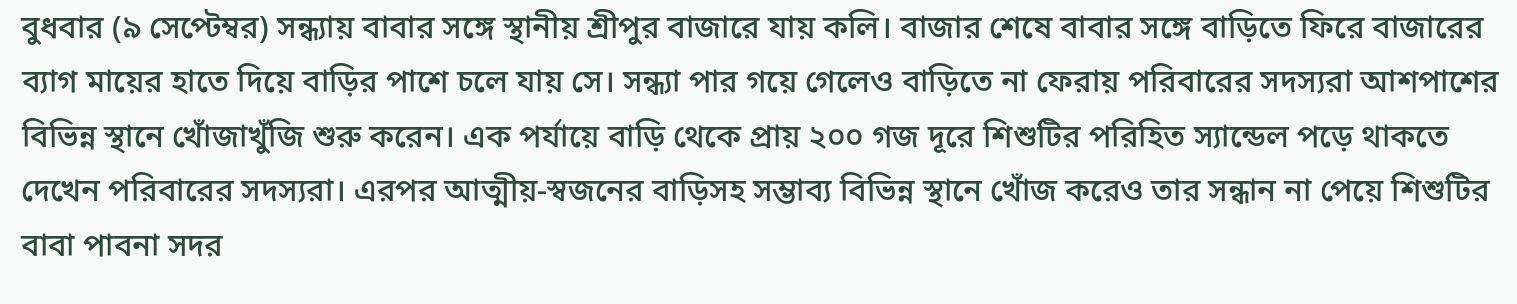বুধবার (৯ সেপ্টেম্বর) সন্ধ্যায় বাবার সঙ্গে স্থানীয় শ্রীপুর বাজারে যায় কলি। বাজার শেষে বাবার সঙ্গে বাড়িতে ফিরে বাজারের ব্যাগ মায়ের হাতে দিয়ে বাড়ির পাশে চলে যায় সে। সন্ধ্যা পার গয়ে গেলেও বাড়িতে না ফেরায় পরিবারের সদস্যরা আশপাশের বিভিন্ন স্থানে খোঁজাখুঁজি শুরু করেন। এক পর্যায়ে বাড়ি থেকে প্রায় ২০০ গজ দূরে শিশুটির পরিহিত স্যান্ডেল পড়ে থাকতে দেখেন পরিবারের সদস্যরা। এরপর আত্মীয়-স্বজনের বাড়িসহ সম্ভাব্য বিভিন্ন স্থানে খোঁজ করেও তার সন্ধান না পেয়ে শিশুটির বাবা পাবনা সদর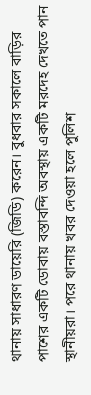থানায় সাধারণ ডায়েরি (জিডি) করেন। বুধবার সকালে বাড়ির পাশের একটি ডোবায় বস্তাবন্দি অবস্থায় একটি মরদেহ দেখতে পান স্থানীয়রা। পরে থানায় খবর দেওয়া হলে পুলিশ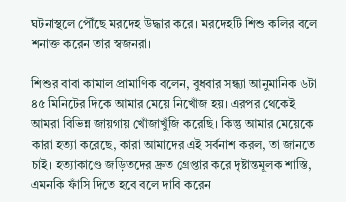ঘটনাস্থলে পৌঁছে মরদেহ উদ্ধার করে। মরদেহটি শিশু কলির বলে শনাক্ত করেন তার স্বজনরা।

শিশুর বাবা কামাল প্রামাণিক বলেন, বুধবার সন্ধ্যা আনুমানিক ৬টা ৪৫ মিনিটের দিকে আমার মেয়ে নিখোঁজ হয়। এরপর থেকেই আমরা বিভিন্ন জায়গায় খোঁজাখুঁজি করেছি। কিন্তু আমার মেয়েকে কারা হত্যা করেছে, কারা আমাদের এই সর্বনাশ করল, তা জানতে চাই। হত্যাকাণ্ডে জড়িতদের দ্রুত গ্রেপ্তার করে দৃষ্টান্তমূলক শাস্তি, এমনকি ফাঁসি দিতে হবে বলে দাবি করেন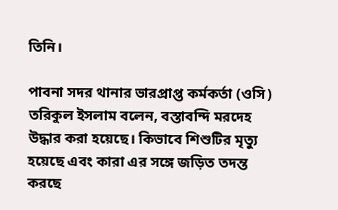তিনি।

পাবনা সদর থানার ভারপ্রাপ্ত কর্মকর্তা (ওসি) তরিকুল ইসলাম বলেন, বস্তাবন্দি মরদেহ উদ্ধার করা হয়েছে। কিভাবে শিশুটির মৃত্যু হয়েছে এবং কারা এর সঙ্গে জড়িত তদন্ত করছে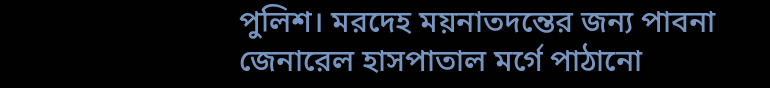পুলিশ। মরদেহ ময়নাতদন্তের জন্য পাবনা জেনারেল হাসপাতাল মর্গে পাঠানো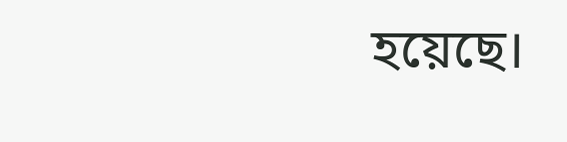হয়েছে।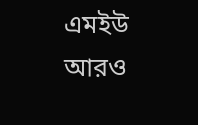এমইউ
আরও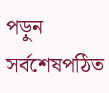পড়ুন
সর্বশেষপঠিত